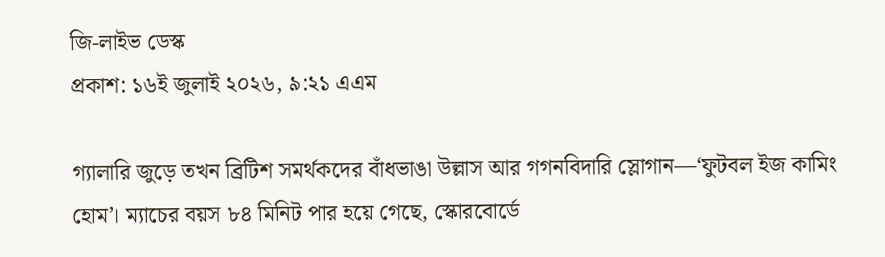জি-লাইভ ডেস্ক
প্রকাশ: ১৬ই জুলাই ২০২৬, ৯:২১ এএম

গ্যালারি জুড়ে তখন ব্রিটিশ সমর্থকদের বাঁধভাঙা উল্লাস আর গগনবিদারি স্লোগান—‘ফুটবল ইজ কামিং হোম’। ম্যাচের বয়স ৮৪ মিনিট পার হয়ে গেছে, স্কোরবোর্ডে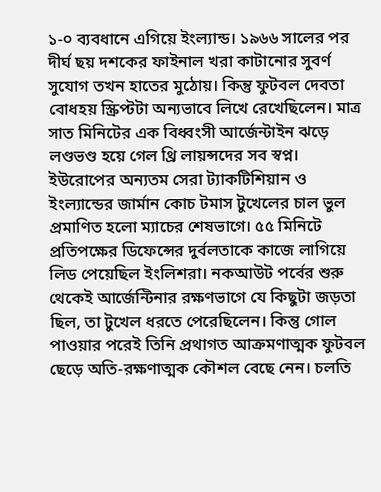১-০ ব্যবধানে এগিয়ে ইংল্যান্ড। ১৯৬৬ সালের পর দীর্ঘ ছয় দশকের ফাইনাল খরা কাটানোর সুবর্ণ সুযোগ তখন হাতের মুঠোয়। কিন্তু ফুটবল দেবতা বোধহয় স্ক্রিপ্টটা অন্যভাবে লিখে রেখেছিলেন। মাত্র সাত মিনিটের এক বিধ্বংসী আর্জেন্টাইন ঝড়ে লণ্ডভণ্ড হয়ে গেল থ্রি লায়ন্সদের সব স্বপ্ন।
ইউরোপের অন্যতম সেরা ট্যাকটিশিয়ান ও ইংল্যান্ডের জার্মান কোচ টমাস টুখেলের চাল ভুল প্রমাণিত হলো ম্যাচের শেষভাগে। ৫৫ মিনিটে প্রতিপক্ষের ডিফেন্সের দুর্বলতাকে কাজে লাগিয়ে লিড পেয়েছিল ইংলিশরা। নকআউট পর্বের শুরু থেকেই আর্জেন্টিনার রক্ষণভাগে যে কিছুটা জড়তা ছিল, তা টুখেল ধরতে পেরেছিলেন। কিন্তু গোল পাওয়ার পরেই তিনি প্রথাগত আক্রমণাত্মক ফুটবল ছেড়ে অতি-রক্ষণাত্মক কৌশল বেছে নেন। চলতি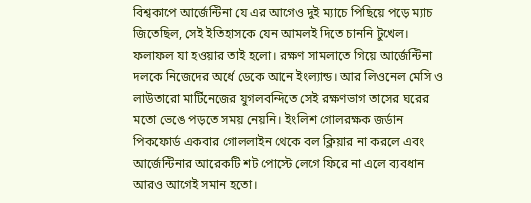বিশ্বকাপে আর্জেন্টিনা যে এর আগেও দুই ম্যাচে পিছিয়ে পড়ে ম্যাচ জিতেছিল, সেই ইতিহাসকে যেন আমলই দিতে চাননি টুখেল।
ফলাফল যা হওয়ার তাই হলো। রক্ষণ সামলাতে গিয়ে আর্জেন্টিনা দলকে নিজেদের অর্ধে ডেকে আনে ইংল্যান্ড। আর লিওনেল মেসি ও লাউতারো মার্টিনেজের যুগলবন্দিতে সেই রক্ষণভাগ তাসের ঘরের মতো ভেঙে পড়তে সময় নেয়নি। ইংলিশ গোলরক্ষক জর্ডান পিকফোর্ড একবার গোললাইন থেকে বল ক্লিয়ার না করলে এবং আর্জেন্টিনার আরেকটি শট পোস্টে লেগে ফিরে না এলে ব্যবধান আরও আগেই সমান হতো।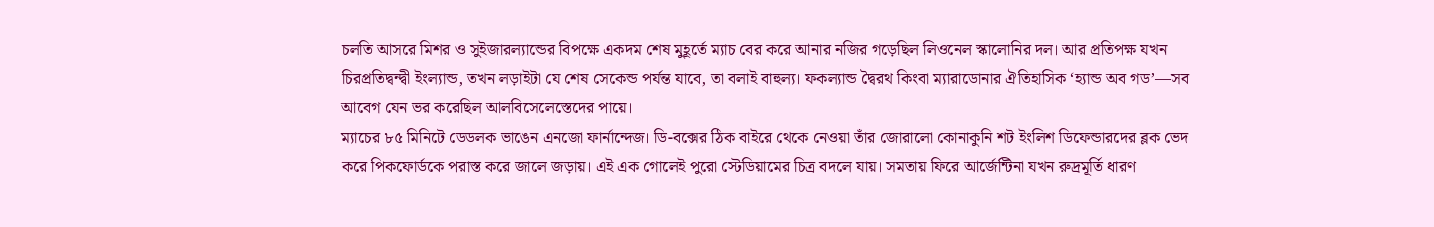চলতি আসরে মিশর ও সুইজারল্যান্ডের বিপক্ষে একদম শেষ মুহূর্তে ম্যাচ বের করে আনার নজির গড়েছিল লিওনেল স্কালোনির দল। আর প্রতিপক্ষ যখন চিরপ্রতিদ্বন্দ্বী ইংল্যান্ড, তখন লড়াইটা যে শেষ সেকেন্ড পর্যন্ত যাবে, তা বলাই বাহুল্য। ফকল্যান্ড দ্বৈরথ কিংবা ম্যারাডোনার ঐতিহাসিক ‘হ্যান্ড অব গড’—সব আবেগ যেন ভর করেছিল আলবিসেলেস্তেদের পায়ে।
ম্যাচের ৮৫ মিনিটে ডেডলক ভাঙেন এনজো ফার্নান্দেজ। ডি-বক্সের ঠিক বাইরে থেকে নেওয়া তাঁর জোরালো কোনাকুনি শট ইংলিশ ডিফেন্ডারদের ব্লক ভেদ করে পিকফোর্ডকে পরাস্ত করে জালে জড়ায়। এই এক গোলেই পুরো স্টেডিয়ামের চিত্র বদলে যায়। সমতায় ফিরে আর্জেন্টিনা যখন রুদ্রমূর্তি ধারণ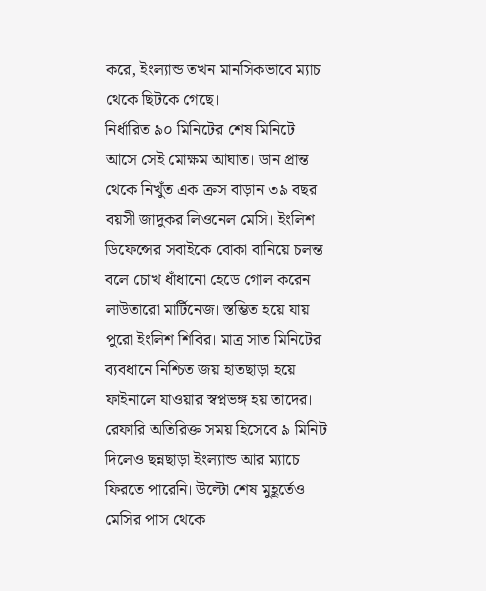করে, ইংল্যান্ড তখন মানসিকভাবে ম্যাচ থেকে ছিটকে গেছে।
নির্ধারিত ৯০ মিনিটের শেষ মিনিটে আসে সেই মোক্ষম আঘাত। ডান প্রান্ত থেকে নিখুঁত এক ক্রস বাড়ান ৩৯ বছর বয়সী জাদুকর লিওনেল মেসি। ইংলিশ ডিফেন্সের সবাইকে বোকা বানিয়ে চলন্ত বলে চোখ ধাঁধানো হেডে গোল করেন লাউতারো মার্টিনেজ। স্তম্ভিত হয়ে যায় পুরো ইংলিশ শিবির। মাত্র সাত মিনিটের ব্যবধানে নিশ্চিত জয় হাতছাড়া হয়ে ফাইনালে যাওয়ার স্বপ্নভঙ্গ হয় তাদের।
রেফারি অতিরিক্ত সময় হিসেবে ৯ মিনিট দিলেও ছন্নছাড়া ইংল্যান্ড আর ম্যাচে ফিরতে পারেনি। উল্টো শেষ মুহূর্তেও মেসির পাস থেকে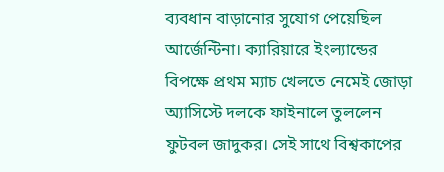ব্যবধান বাড়ানোর সুযোগ পেয়েছিল আর্জেন্টিনা। ক্যারিয়ারে ইংল্যান্ডের বিপক্ষে প্রথম ম্যাচ খেলতে নেমেই জোড়া অ্যাসিস্টে দলকে ফাইনালে তুললেন ফুটবল জাদুকর। সেই সাথে বিশ্বকাপের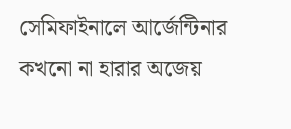সেমিফাইনালে আর্জেন্টিনার কখনো না হারার অজেয়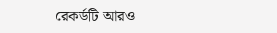রেকর্ডটি আরও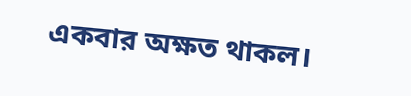একবার অক্ষত থাকল।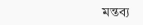মন্তব্য